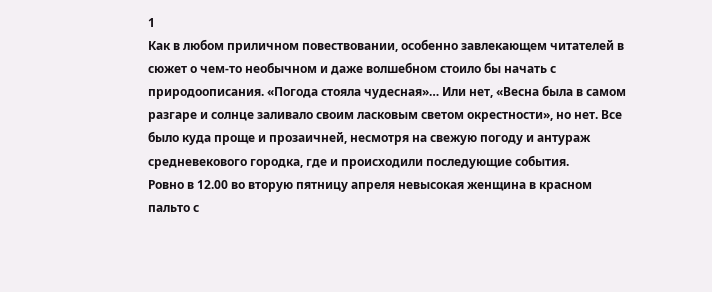1
Как в любом приличном повествовании, особенно завлекающем читателей в сюжет о чем-то необычном и даже волшебном стоило бы начать с природоописания. «Погода стояла чудесная»… Или нет, «Весна была в самом разгаре и солнце заливало своим ласковым светом окрестности», но нет. Все было куда проще и прозаичней, несмотря на свежую погоду и антураж средневекового городка, где и происходили последующие события.
Ровно в 12.00 во вторую пятницу апреля невысокая женщина в красном пальто с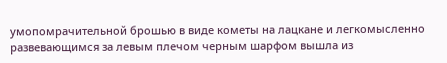умопомрачительной брошью в виде кометы на лацкане и легкомысленно развевающимся за левым плечом черным шарфом вышла из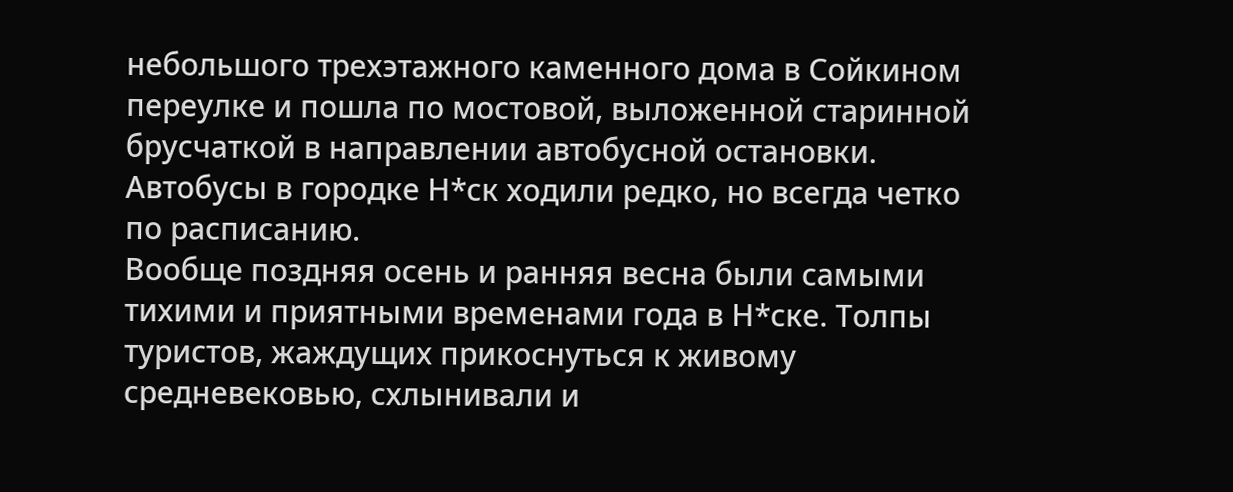небольшого трехэтажного каменного дома в Сойкином переулке и пошла по мостовой, выложенной старинной брусчаткой в направлении автобусной остановки. Автобусы в городке Н*ск ходили редко, но всегда четко по расписанию.
Вообще поздняя осень и ранняя весна были самыми тихими и приятными временами года в Н*ске. Толпы туристов, жаждущих прикоснуться к живому средневековью, схлынивали и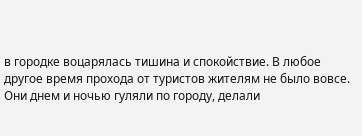в городке воцарялась тишина и спокойствие. В любое другое время прохода от туристов жителям не было вовсе. Они днем и ночью гуляли по городу, делали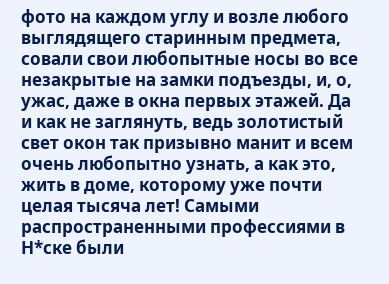фото на каждом углу и возле любого выглядящего старинным предмета, совали свои любопытные носы во все незакрытые на замки подъезды, и, о, ужас, даже в окна первых этажей. Да и как не заглянуть, ведь золотистый свет окон так призывно манит и всем очень любопытно узнать, а как это, жить в доме, которому уже почти целая тысяча лет! Самыми распространенными профессиями в Н*ске были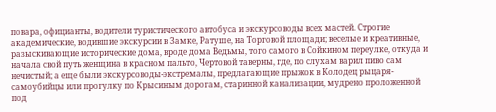повара, официанты, водители туристического автобуса и экскурсоводы всех мастей. Строгие академические, водившие экскурсии в Замке, Ратуше, на Торговой площади; веселые и креативные, разыскивающие исторические дома, вроде дома Ведьмы, того самого в Сойкином переулке, откуда и начала свой путь женщина в красном пальто, Чертовой таверны, где, по слухам варил пиво сам нечистый; а еще были экскурсоводы-экстремалы, предлагающие прыжок в Колодец рыцаря-самоубийцы или прогулку по Крысиным дорогам, старинной канализации, мудрено проложенной под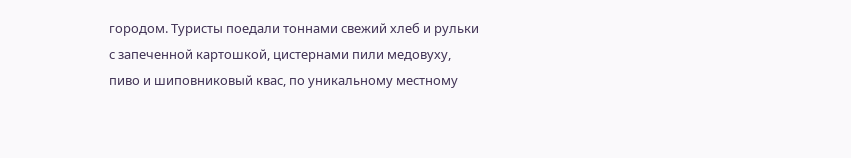городом. Туристы поедали тоннами свежий хлеб и рульки с запеченной картошкой, цистернами пили медовуху, пиво и шиповниковый квас, по уникальному местному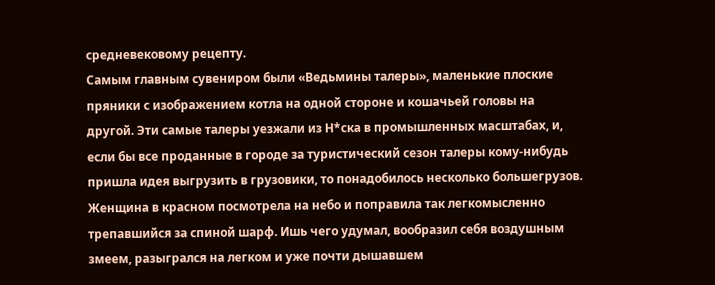средневековому рецепту.
Самым главным сувениром были «Ведьмины талеры», маленькие плоские пряники с изображением котла на одной стороне и кошачьей головы на другой. Эти самые талеры уезжали из Н*ска в промышленных масштабах, и, если бы все проданные в городе за туристический сезон талеры кому-нибудь пришла идея выгрузить в грузовики, то понадобилось несколько большегрузов.
Женщина в красном посмотрела на небо и поправила так легкомысленно трепавшийся за спиной шарф. Ишь чего удумал, вообразил себя воздушным змеем, разыгрался на легком и уже почти дышавшем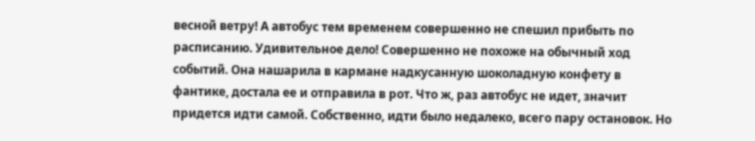весной ветру! А автобус тем временем совершенно не спешил прибыть по расписанию. Удивительное дело! Совершенно не похоже на обычный ход событий. Она нашарила в кармане надкусанную шоколадную конфету в фантике, достала ее и отправила в рот. Что ж, раз автобус не идет, значит придется идти самой. Собственно, идти было недалеко, всего пару остановок. Но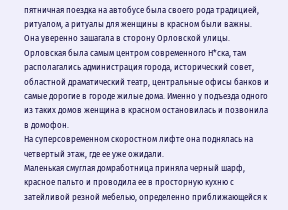пятничная поездка на автобусе была своего рода традицией, ритуалом, а ритуалы для женщины в красном были важны.
Она уверенно зашагала в сторону Орловской улицы. Орловская была самым центром современного Н*ска, там располагались администрация города, исторический совет, областной драматический театр, центральные офисы банков и самые дорогие в городе жилые дома. Именно у подъезда одного из таких домов женщина в красном остановилась и позвонила в домофон.
На суперсовременном скоростном лифте она поднялась на четвертый этаж, где ее уже ожидали.
Маленькая смуглая домработница приняла черный шарф, красное пальто и проводила ее в просторную кухню с затейливой резной мебелью, определенно приближающейся к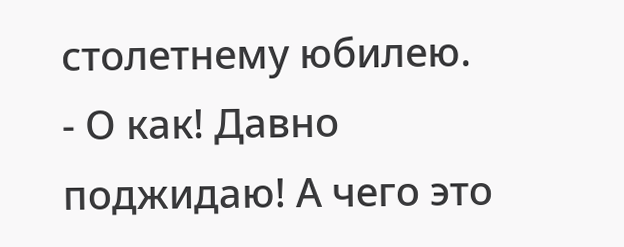столетнему юбилею.
- О как! Давно поджидаю! А чего это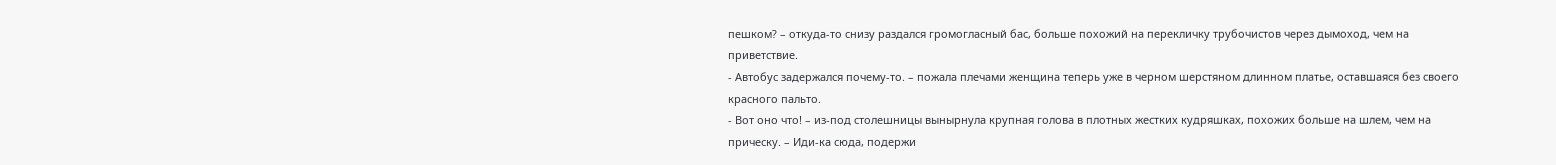пешком? – откуда-то снизу раздался громогласный бас, больше похожий на перекличку трубочистов через дымоход, чем на приветствие.
- Автобус задержался почему-то. – пожала плечами женщина теперь уже в черном шерстяном длинном платье, оставшаяся без своего красного пальто.
- Вот оно что! – из-под столешницы вынырнула крупная голова в плотных жестких кудряшках, похожих больше на шлем, чем на прическу. – Иди-ка сюда, подержи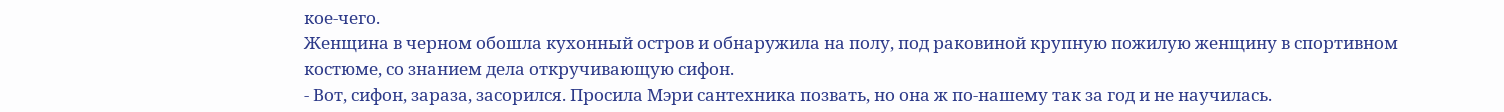кое-чего.
Женщина в черном обошла кухонный остров и обнаружила на полу, под раковиной крупную пожилую женщину в спортивном костюме, со знанием дела откручивающую сифон.
- Вот, сифон, зараза, засорился. Просила Мэри сантехника позвать, но она ж по-нашему так за год и не научилась.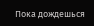Пока дождешься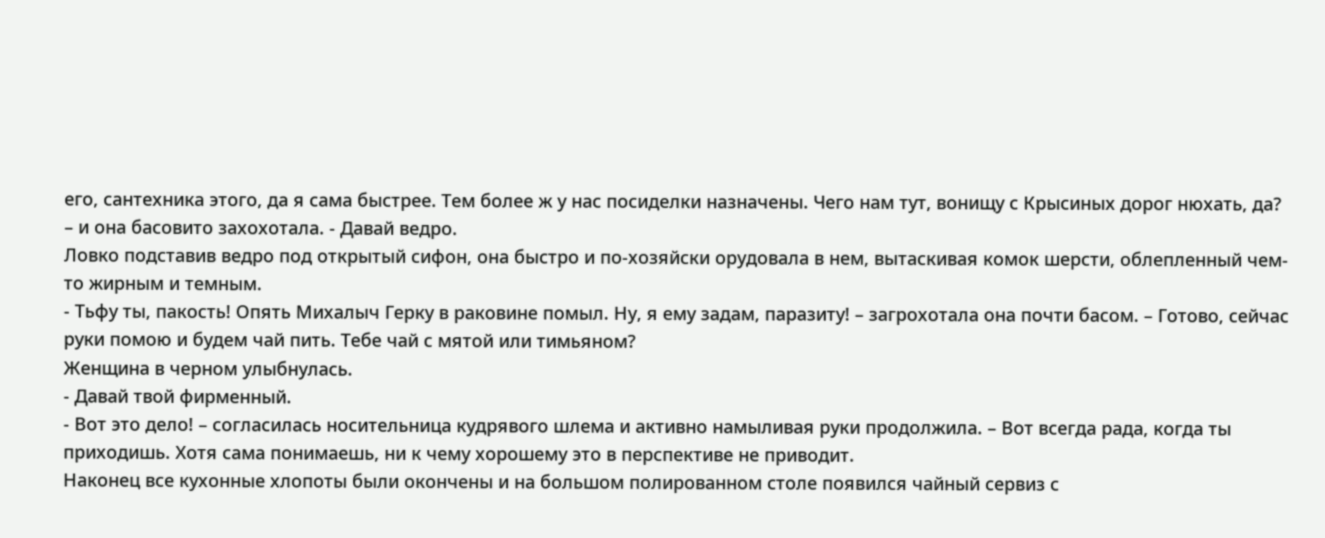его, сантехника этого, да я сама быстрее. Тем более ж у нас посиделки назначены. Чего нам тут, вонищу с Крысиных дорог нюхать, да? – и она басовито захохотала. - Давай ведро.
Ловко подставив ведро под открытый сифон, она быстро и по-хозяйски орудовала в нем, вытаскивая комок шерсти, облепленный чем-то жирным и темным.
- Тьфу ты, пакость! Опять Михалыч Герку в раковине помыл. Ну, я ему задам, паразиту! – загрохотала она почти басом. – Готово, сейчас руки помою и будем чай пить. Тебе чай с мятой или тимьяном?
Женщина в черном улыбнулась.
- Давай твой фирменный.
- Вот это дело! – согласилась носительница кудрявого шлема и активно намыливая руки продолжила. – Вот всегда рада, когда ты приходишь. Хотя сама понимаешь, ни к чему хорошему это в перспективе не приводит.
Наконец все кухонные хлопоты были окончены и на большом полированном столе появился чайный сервиз с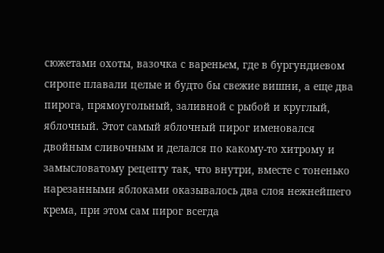сюжетами охоты, вазочка с вареньем, где в бургундиевом сиропе плавали целые и будто бы свежие вишни, а еще два пирога, прямоугольный, заливной с рыбой и круглый, яблочный. Этот самый яблочный пирог именовался двойным сливочным и делался по какому-то хитрому и замысловатому рецепту так, что внутри, вместе с тоненько нарезанными яблоками оказывалось два слоя нежнейшего крема, при этом сам пирог всегда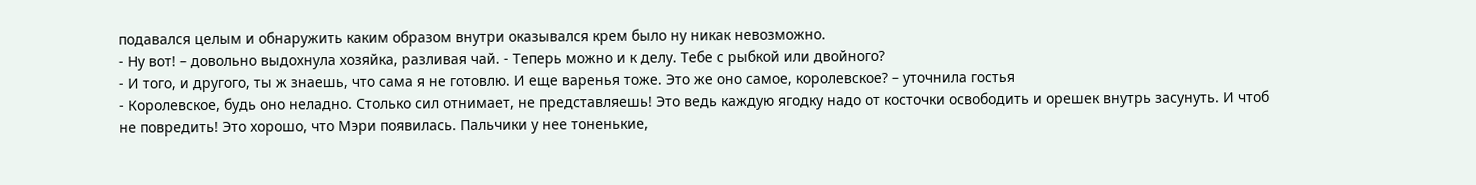подавался целым и обнаружить каким образом внутри оказывался крем было ну никак невозможно.
- Ну вот! – довольно выдохнула хозяйка, разливая чай. - Теперь можно и к делу. Тебе с рыбкой или двойного?
- И того, и другого, ты ж знаешь, что сама я не готовлю. И еще варенья тоже. Это же оно самое, королевское? – уточнила гостья
- Королевское, будь оно неладно. Столько сил отнимает, не представляешь! Это ведь каждую ягодку надо от косточки освободить и орешек внутрь засунуть. И чтоб не повредить! Это хорошо, что Мэри появилась. Пальчики у нее тоненькие,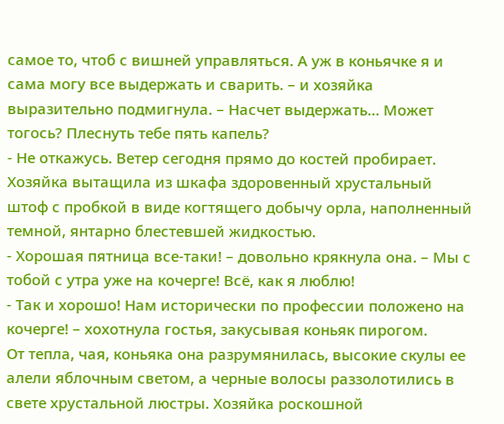самое то, чтоб с вишней управляться. А уж в коньячке я и сама могу все выдержать и сварить. – и хозяйка выразительно подмигнула. – Насчет выдержать… Может тогось? Плеснуть тебе пять капель?
- Не откажусь. Ветер сегодня прямо до костей пробирает.
Хозяйка вытащила из шкафа здоровенный хрустальный штоф с пробкой в виде когтящего добычу орла, наполненный темной, янтарно блестевшей жидкостью.
- Хорошая пятница все-таки! – довольно крякнула она. – Мы с тобой с утра уже на кочерге! Всё, как я люблю!
- Так и хорошо! Нам исторически по профессии положено на кочерге! – хохотнула гостья, закусывая коньяк пирогом.
От тепла, чая, коньяка она разрумянилась, высокие скулы ее алели яблочным светом, а черные волосы раззолотились в свете хрустальной люстры. Хозяйка роскошной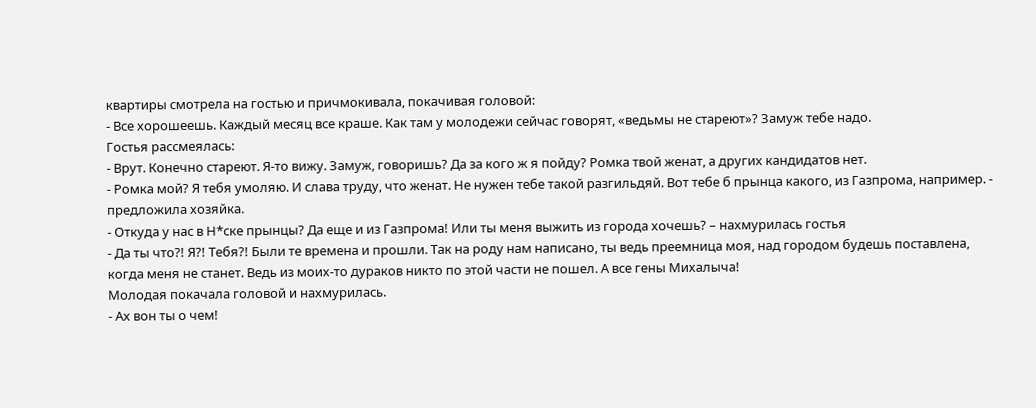квартиры смотрела на гостью и причмокивала, покачивая головой:
- Все хорошеешь. Каждый месяц все краше. Как там у молодежи сейчас говорят, «ведьмы не стареют»? Замуж тебе надо.
Гостья рассмеялась:
- Врут. Конечно стареют. Я-то вижу. Замуж, говоришь? Да за кого ж я пойду? Ромка твой женат, а других кандидатов нет.
- Ромка мой? Я тебя умоляю. И слава труду, что женат. Не нужен тебе такой разгильдяй. Вот тебе б прынца какого, из Газпрома, например. - предложила хозяйка.
- Откуда у нас в Н*ске прынцы? Да еще и из Газпрома! Или ты меня выжить из города хочешь? – нахмурилась гостья
- Да ты что?! Я?! Тебя?! Были те времена и прошли. Так на роду нам написано, ты ведь преемница моя, над городом будешь поставлена, когда меня не станет. Ведь из моих-то дураков никто по этой части не пошел. А все гены Михалыча!
Молодая покачала головой и нахмурилась.
- Ах вон ты о чем!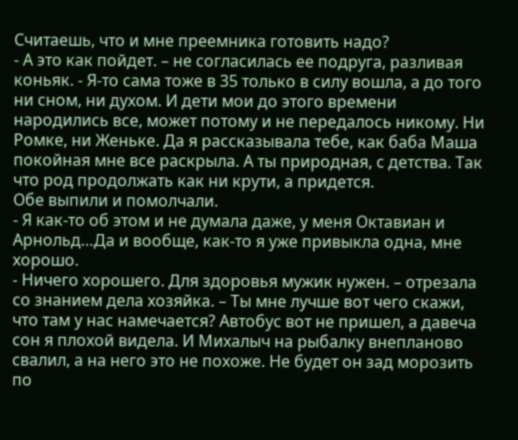Считаешь, что и мне преемника готовить надо?
- А это как пойдет. – не согласилась ее подруга, разливая коньяк. - Я-то сама тоже в 35 только в силу вошла, а до того ни сном, ни духом. И дети мои до этого времени народились все, может потому и не передалось никому. Ни Ромке, ни Женьке. Да я рассказывала тебе, как баба Маша покойная мне все раскрыла. А ты природная, с детства. Так что род продолжать как ни крути, а придется.
Обе выпили и помолчали.
- Я как-то об этом и не думала даже, у меня Октавиан и Арнольд…Да и вообще, как-то я уже привыкла одна, мне хорошо.
- Ничего хорошего. Для здоровья мужик нужен. – отрезала со знанием дела хозяйка. – Ты мне лучше вот чего скажи, что там у нас намечается? Автобус вот не пришел, а давеча сон я плохой видела. И Михалыч на рыбалку внепланово свалил, а на него это не похоже. Не будет он зад морозить по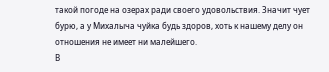такой погоде на озерах ради своего удовольствия. Значит чует бурю, а у Михалыча чуйка будь здоров, хоть к нашему делу он отношения не имеет ни малейшего.
В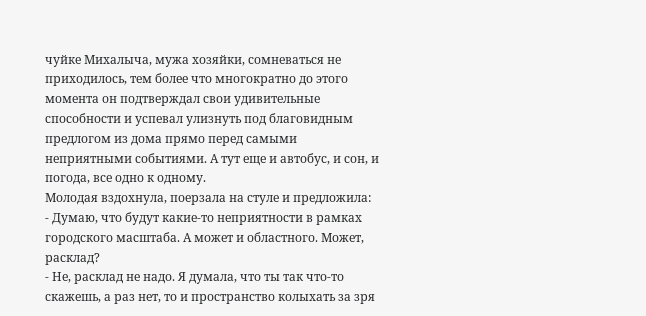чуйке Михалыча, мужа хозяйки, сомневаться не приходилось, тем более что многократно до этого момента он подтверждал свои удивительные способности и успевал улизнуть под благовидным предлогом из дома прямо перед самыми неприятными событиями. А тут еще и автобус, и сон, и погода, все одно к одному.
Молодая вздохнула, поерзала на стуле и предложила:
- Думаю, что будут какие-то неприятности в рамках городского масштаба. А может и областного. Может, расклад?
- Не, расклад не надо. Я думала, что ты так что-то скажешь, а раз нет, то и пространство колыхать за зря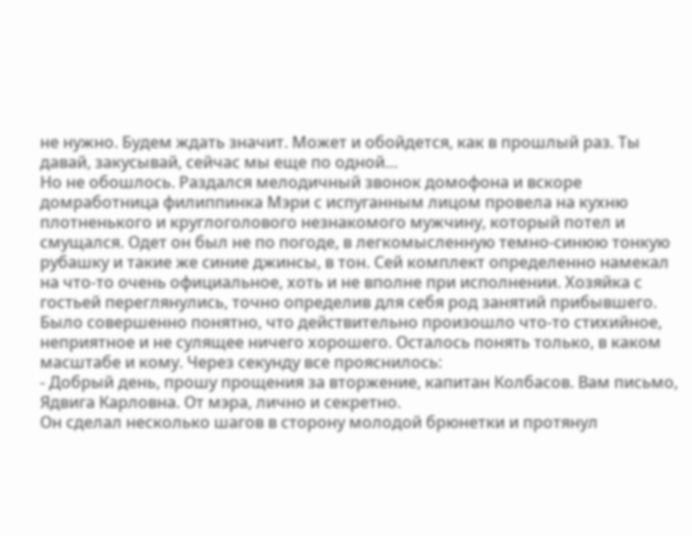не нужно. Будем ждать значит. Может и обойдется, как в прошлый раз. Ты давай, закусывай, сейчас мы еще по одной…
Но не обошлось. Раздался мелодичный звонок домофона и вскоре домработница филиппинка Мэри с испуганным лицом провела на кухню плотненького и круглоголового незнакомого мужчину, который потел и смущался. Одет он был не по погоде, в легкомысленную темно-синюю тонкую рубашку и такие же синие джинсы, в тон. Сей комплект определенно намекал на что-то очень официальное, хоть и не вполне при исполнении. Хозяйка с гостьей переглянулись, точно определив для себя род занятий прибывшего. Было совершенно понятно, что действительно произошло что-то стихийное, неприятное и не сулящее ничего хорошего. Осталось понять только, в каком масштабе и кому. Через секунду все прояснилось:
- Добрый день, прошу прощения за вторжение, капитан Колбасов. Вам письмо, Ядвига Карловна. От мэра, лично и секретно.
Он сделал несколько шагов в сторону молодой брюнетки и протянул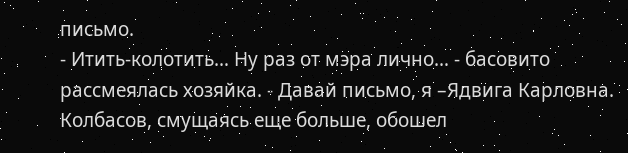письмо.
- Итить-колотить… Ну раз от мэра лично… - басовито рассмеялась хозяйка. - Давай письмо, я –Ядвига Карловна.
Колбасов, смущаясь еще больше, обошел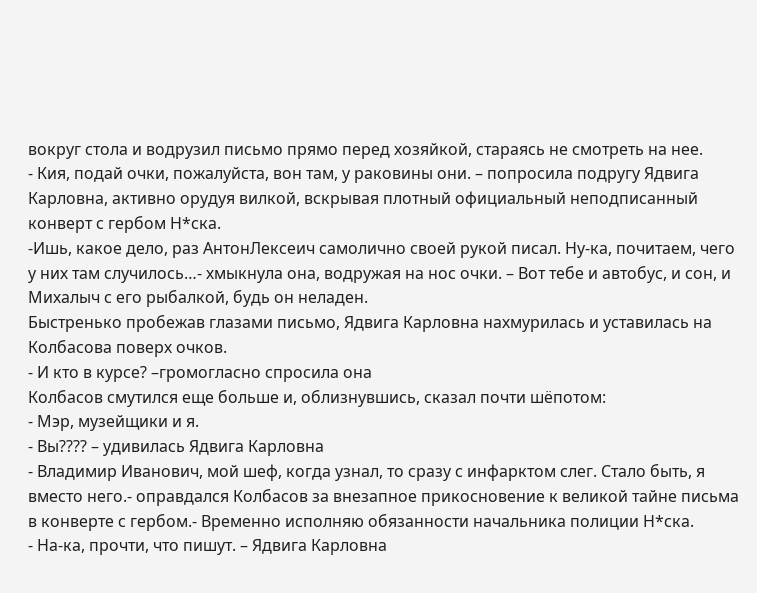вокруг стола и водрузил письмо прямо перед хозяйкой, стараясь не смотреть на нее.
- Кия, подай очки, пожалуйста, вон там, у раковины они. – попросила подругу Ядвига Карловна, активно орудуя вилкой, вскрывая плотный официальный неподписанный конверт с гербом Н*ска.
-Ишь, какое дело, раз АнтонЛексеич самолично своей рукой писал. Ну-ка, почитаем, чего у них там случилось…- хмыкнула она, водружая на нос очки. – Вот тебе и автобус, и сон, и Михалыч с его рыбалкой, будь он неладен.
Быстренько пробежав глазами письмо, Ядвига Карловна нахмурилась и уставилась на Колбасова поверх очков.
- И кто в курсе? –громогласно спросила она
Колбасов смутился еще больше и, облизнувшись, сказал почти шёпотом:
- Мэр, музейщики и я.
- Вы???? – удивилась Ядвига Карловна
- Владимир Иванович, мой шеф, когда узнал, то сразу с инфарктом слег. Стало быть, я вместо него.- оправдался Колбасов за внезапное прикосновение к великой тайне письма в конверте с гербом.- Временно исполняю обязанности начальника полиции Н*ска.
- На-ка, прочти, что пишут. – Ядвига Карловна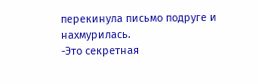перекинула письмо подруге и нахмурилась.
-Это секретная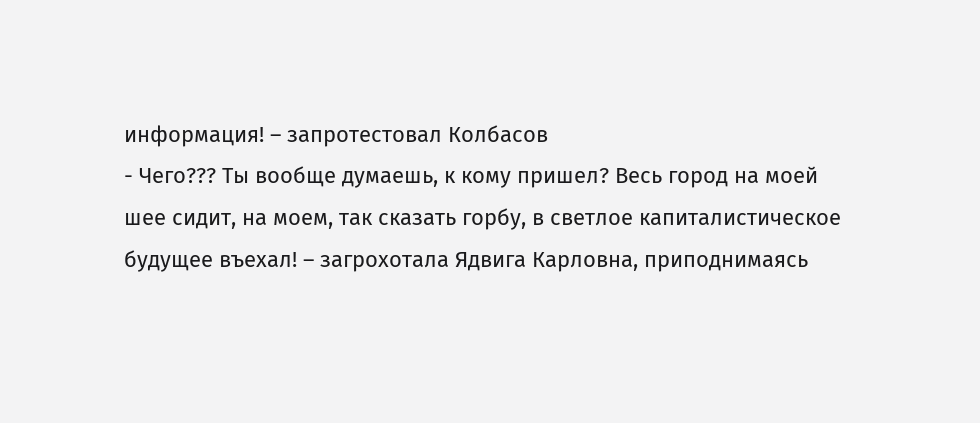информация! – запротестовал Колбасов
- Чего??? Ты вообще думаешь, к кому пришел? Весь город на моей шее сидит, на моем, так сказать горбу, в светлое капиталистическое будущее въехал! – загрохотала Ядвига Карловна, приподнимаясь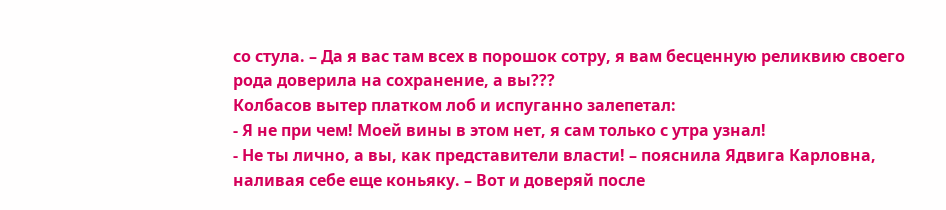со стула. – Да я вас там всех в порошок сотру, я вам бесценную реликвию своего рода доверила на сохранение, а вы???
Колбасов вытер платком лоб и испуганно залепетал:
- Я не при чем! Моей вины в этом нет, я сам только с утра узнал!
- Не ты лично, а вы, как представители власти! – пояснила Ядвига Карловна, наливая себе еще коньяку. – Вот и доверяй после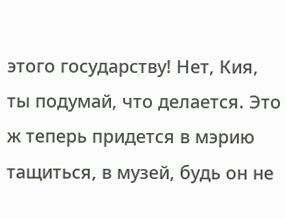этого государству! Нет, Кия, ты подумай, что делается. Это ж теперь придется в мэрию тащиться, в музей, будь он не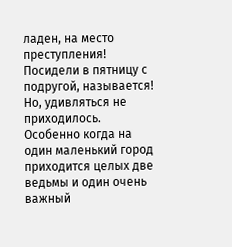ладен, на место преступления! Посидели в пятницу с подругой, называется!
Но, удивляться не приходилось. Особенно когда на один маленький город приходится целых две ведьмы и один очень важный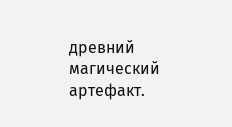древний магический артефакт.